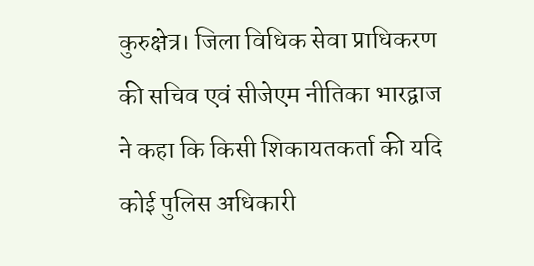कुरुक्षेत्र। जिला विधिक सेवा प्राधिकरण की सचिव एवं सीजेएम नीतिका भारद्वाज ने कहा कि किसी शिकायतकर्ता की यदि कोई पुलिस अधिकारी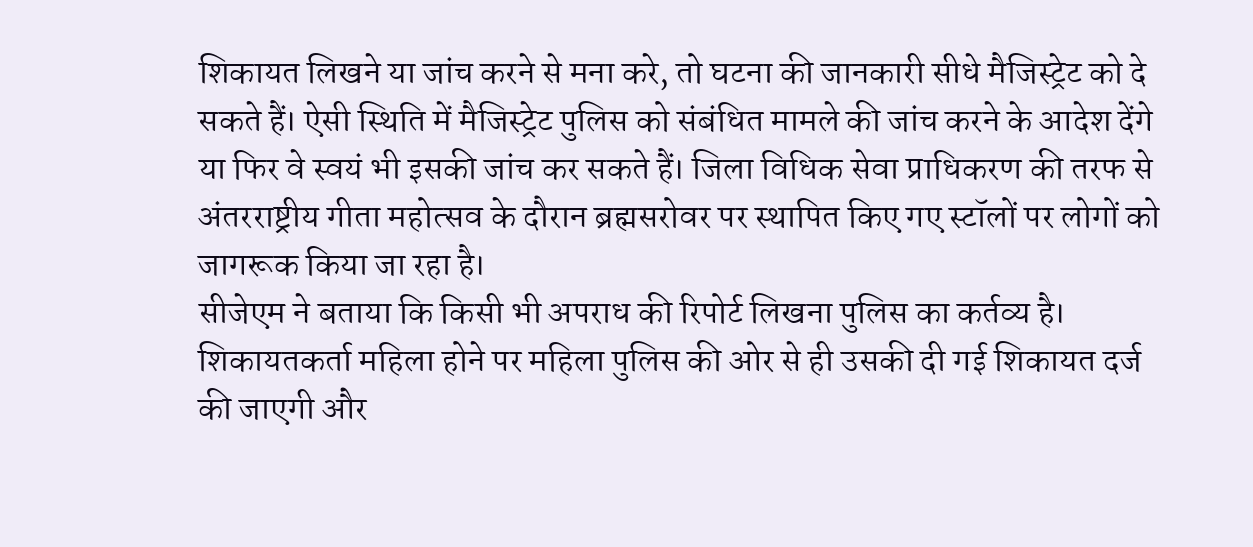शिकायत लिखने या जांच करने से मना करे, तो घटना की जानकारी सीधे मैजिस्ट्रेट को दे सकते हैं। ऐसी स्थिति में मैजिस्ट्रेट पुलिस को संबंधित मामले की जांच करने के आदेश देंगे या फिर वे स्वयं भी इसकी जांच कर सकते हैं। जिला विधिक सेवा प्राधिकरण की तरफ से अंतरराष्ट्रीय गीता महोत्सव के दौरान ब्रह्मसरोवर पर स्थापित किए गए स्टॉलों पर लोगों को जागरूक किया जा रहा है।
सीजेएम ने बताया कि किसी भी अपराध की रिपोर्ट लिखना पुलिस का कर्तव्य है। शिकायतकर्ता महिला होने पर महिला पुलिस की ओर से ही उसकी दी गई शिकायत दर्ज की जाएगी और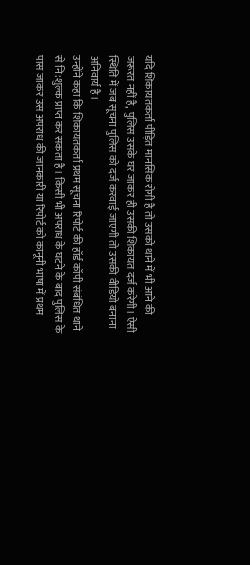यदि शिकायतकर्ता पीड़ित मानसिक रोगी है तो उसको थाने में भी आने की जरूरत नहीं है, पुलिस उसके घर जाकर ही उसकी शिकायत दर्ज करेगी। ऐसी स्थिति में जब सूचना पुलिस को दर्ज करवाई जाएगी तो उसकी वीडियो बनाना अनिवार्य है।
उन्होंने कहा कि शिकायतकर्ता प्रथम सूचना रिपोर्ट की हॉर्ड कॉपी संबंधित थाने से नि:शुल्क प्राप्त कर सकता है। किसी भी अपराध के घटने के बाद पुलिस के पास जाकर उस अपराध की जानकारी या रिपोर्ट को कानूनी भाषा में प्रथम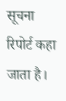सूचना रिपोर्ट कहा जाता है।